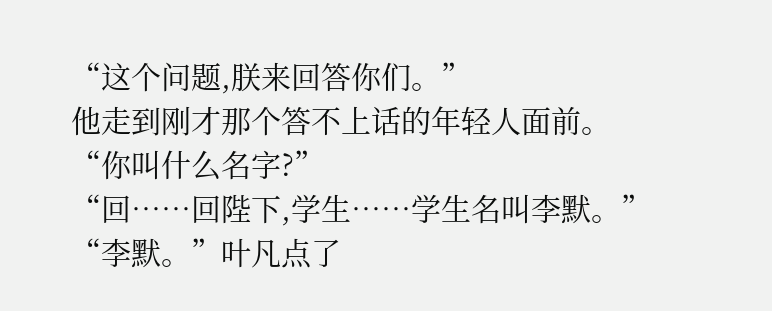“这个问题,朕来回答你们。”
他走到刚才那个答不上话的年轻人面前。
“你叫什么名字?”
“回……回陛下,学生……学生名叫李默。”
“李默。”叶凡点了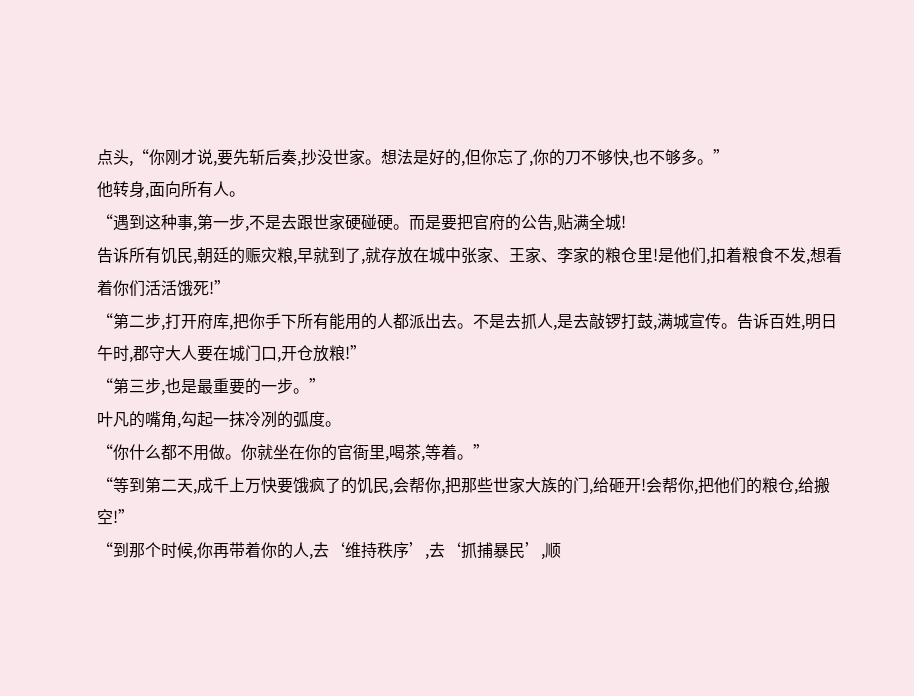点头,“你刚才说,要先斩后奏,抄没世家。想法是好的,但你忘了,你的刀不够快,也不够多。”
他转身,面向所有人。
“遇到这种事,第一步,不是去跟世家硬碰硬。而是要把官府的公告,贴满全城!
告诉所有饥民,朝廷的赈灾粮,早就到了,就存放在城中张家、王家、李家的粮仓里!是他们,扣着粮食不发,想看着你们活活饿死!”
“第二步,打开府库,把你手下所有能用的人都派出去。不是去抓人,是去敲锣打鼓,满城宣传。告诉百姓,明日午时,郡守大人要在城门口,开仓放粮!”
“第三步,也是最重要的一步。”
叶凡的嘴角,勾起一抹冷冽的弧度。
“你什么都不用做。你就坐在你的官衙里,喝茶,等着。”
“等到第二天,成千上万快要饿疯了的饥民,会帮你,把那些世家大族的门,给砸开!会帮你,把他们的粮仓,给搬空!”
“到那个时候,你再带着你的人,去‘维持秩序’,去‘抓捕暴民’,顺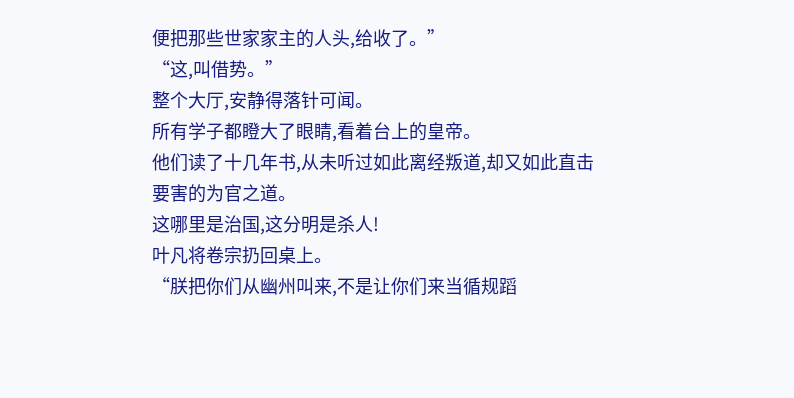便把那些世家家主的人头,给收了。”
“这,叫借势。”
整个大厅,安静得落针可闻。
所有学子都瞪大了眼睛,看着台上的皇帝。
他们读了十几年书,从未听过如此离经叛道,却又如此直击要害的为官之道。
这哪里是治国,这分明是杀人!
叶凡将卷宗扔回桌上。
“朕把你们从幽州叫来,不是让你们来当循规蹈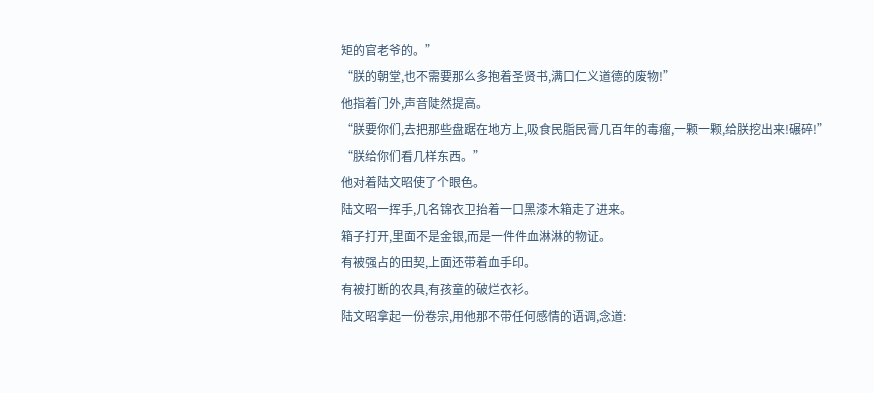矩的官老爷的。”
“朕的朝堂,也不需要那么多抱着圣贤书,满口仁义道德的废物!”
他指着门外,声音陡然提高。
“朕要你们,去把那些盘踞在地方上,吸食民脂民膏几百年的毒瘤,一颗一颗,给朕挖出来!碾碎!”
“朕给你们看几样东西。”
他对着陆文昭使了个眼色。
陆文昭一挥手,几名锦衣卫抬着一口黑漆木箱走了进来。
箱子打开,里面不是金银,而是一件件血淋淋的物证。
有被强占的田契,上面还带着血手印。
有被打断的农具,有孩童的破烂衣衫。
陆文昭拿起一份卷宗,用他那不带任何感情的语调,念道: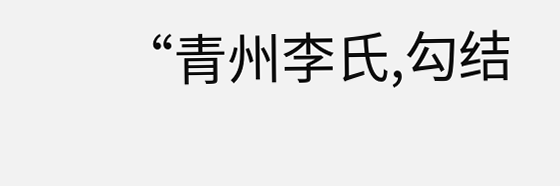“青州李氏,勾结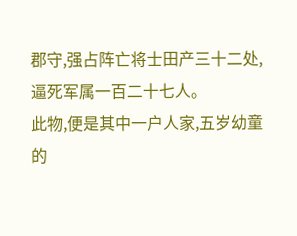郡守,强占阵亡将士田产三十二处,逼死军属一百二十七人。
此物,便是其中一户人家,五岁幼童的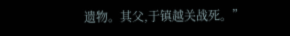遗物。其父,于镇越关战死。”